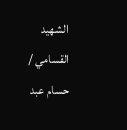الشهيد القسامي / حسام عبد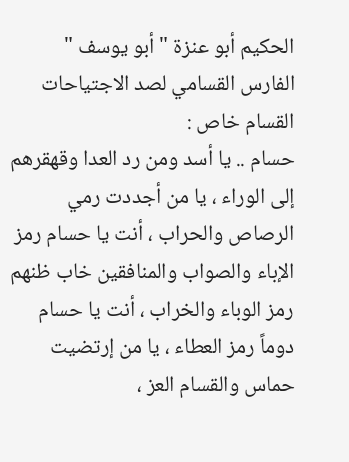الحكيم أبو عنزة " أبو يوسف "
الفارس القسامي لصد الاجتياحات
القسام خاص :
حسام .. يا أسد ومن رد العدا وقهقرهم إلى الوراء ، يا من أجددت رمي الرصاص والحراب ، أنت يا حسام رمز الإباء والصواب والمنافقين خاب ظنهم رمز الوباء والخراب ، أنت يا حسام دوماً رمز العطاء ، يا من إرتضيت حماس والقسام العز ،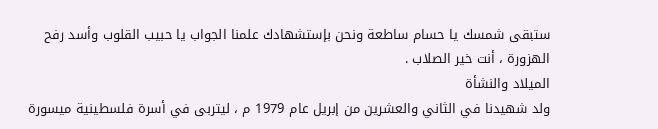ستبقى شمسك يا حسام ساطعة ونحن بإستشهادك علمنا الجواب يا حبيب القلوب وأسد رفح الهزورة ، أنت خير الصلاب .
الميلاد والنشأة
ولد شهيدنا في الثاني والعشرين من إبريل عام 1979 م ، ليتربى في أسرة فلسطينية ميسورة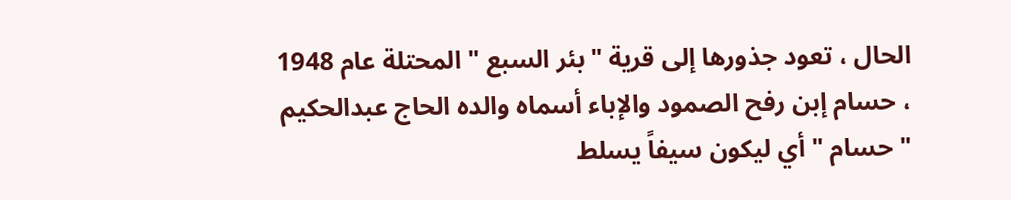الحال ، تعود جذورها إلى قرية "بئر السبع " المحتلة عام 1948 ، حسام إبن رفح الصمود والإباء أسماه والده الحاج عبدالحكيم " حسام " أي ليكون سيفاً يسلط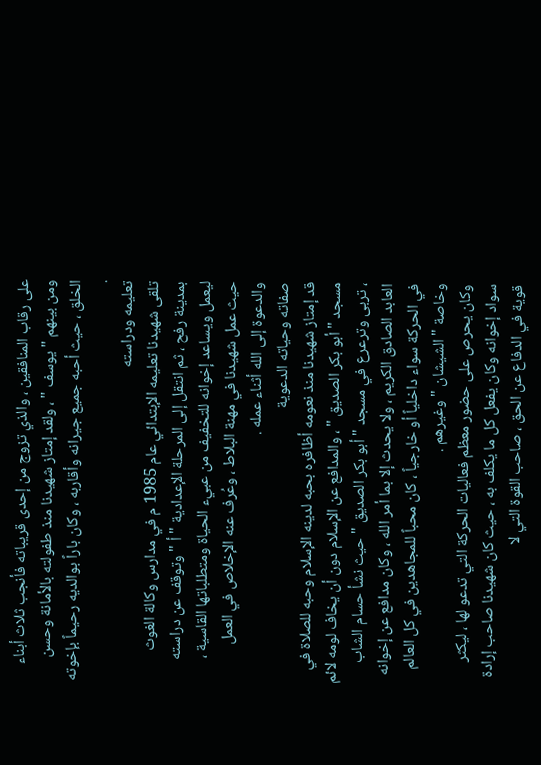على رقاب المنافقين ، والذي تزوج من إحدى قريباته فأنجب ثلاث أبناء ومن بينهم " يوسف " ، ولقد إمتاز شهيدنا منذ طفولته بالأمانة وحسن الخلق ، حيث أحبه جميع جيرانه وأقاربه ، وكان باراً بوالديه رحيماً بإخوته .
تعليمه ودراسته
تلقى شهيدنا تعليمه الإبتدائي عام 1985 م في مدارس وكالة الغوث بمدينة رفح ، ثم انتقل إلى المرحلة الإعدادية " أ " وتوقف عن دراسته ليعمل ويساعد إخوانه للتخفيف من عبيء الحياة ومتطلباتها القاسية ، حيث عمل شهيدنا في مهنة البلاط ، وعُرف عنه الإخلاص في العمل والدعوة إلى الله أثناء عمله .
صفاته وحياته الدعوية
قد إمتاز شهيدنا منذ نعومه أظافره بحبه لدينه الإسلام وحبه للصلاة في مسجد " أبو بكر الصديق " ، والمدافع عن الإسلام دون أن يخاف لومه لائم ، تربى وترعرع في مسجد " أبو بكر الصديق " حيث نشأ حسام الشاب العابد الصادق الكريم ، ولا يحدث إلا بما أمر الله ، وكان مدافع عن إخوانه في الحركة سواء داخلياً أو خارجياً ، كان محباً للمجاهدين في كل العالم وخاصة " الشيشان " وغيرهم .
وكان يحرص على حضور معظم فعاليات الحركة التي تدعو لها ، ليكثر سواد إخوانه وكان يفعل كل ما يكلف به ، حيث كان شهيدنا صاحب إرادة قوية في الدفاع عن الحق ، صاحب القوة التي لا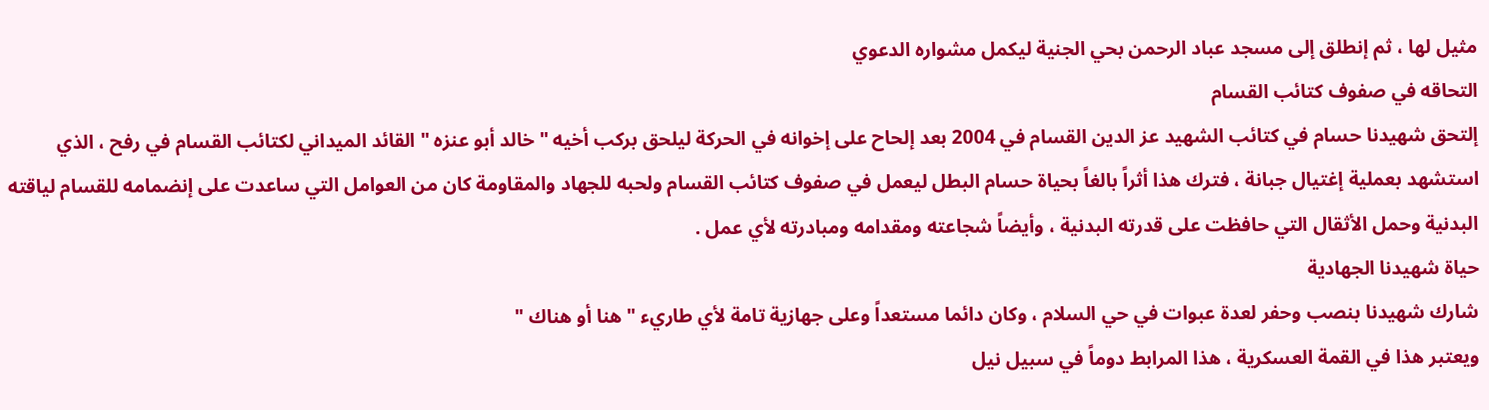مثيل لها ، ثم إنطلق إلى مسجد عباد الرحمن بحي الجنية ليكمل مشواره الدعوي
التحاقه في صفوف كتائب القسام
إلتحق شهيدنا حسام في كتائب الشهيد عز الدين القسام في 2004 بعد إلحاح على إخوانه في الحركة ليلحق بركب أخيه " خالد أبو عنزه " القائد الميداني لكتائب القسام في رفح ، الذي استشهد بعملية إغتيال جبانة ، فترك هذا أثراً بالغاً بحياة حسام البطل ليعمل في صفوف كتائب القسام ولحبه للجهاد والمقاومة كان من العوامل التي ساعدت على إنضمامه للقسام لياقته البدنية وحمل الأثقال التي حافظت على قدرته البدنية ، وأيضاً شجاعته ومقدامه ومبادرته لأي عمل .
حياة شهيدنا الجهادية
شارك شهيدنا بنصب وحفر لعدة عبوات في حي السلام ، وكان دائما مستعداً وعلى جهازية تامة لأي طاريء " هنا أو هناك "
ويعتبر هذا في القمة العسكرية ، هذا المرابط دوماً في سبيل نيل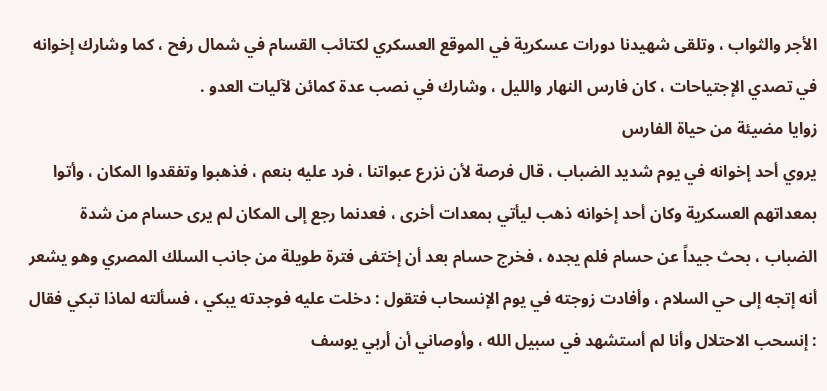الأجر والثواب ، وتلقى شهيدنا دورات عسكرية في الموقع العسكري لكتائب القسام في شمال رفح ، كما وشارك إخوانه في تصدي الإجتياحات ، كان فارس النهار والليل ، وشارك في نصب عدة كمائن لآليات العدو .
زوايا مضيئة من حياة الفارس
يروي أحد إخوانه في يوم شديد الضباب ، قال فرصة لأن نزرع عبواتنا ، فرد عليه بنعم ، فذهبوا وتفقدوا المكان ، وأتوا بمعداتهم العسكرية وكان أحد إخوانه ذهب ليأتي بمعدات أخرى ، فعدنما رجع إلى المكان لم يرى حسام من شدة الضباب ، بحث جيداً عن حسام فلم يجده ، فخرج حسام بعد أن إختفى فترة طويلة من جانب السلك المصري وهو يشعر أنه إتجه إلى حي السلام ، وأفادت زوجته في يوم الإنسحاب فتقول : دخلت عليه فوجدته يبكي ، فسألته لماذا تبكي فقال : إنسحب الاحتلال وأنا لم أستشهد في سبيل الله ، وأوصاني أن أربي يوسف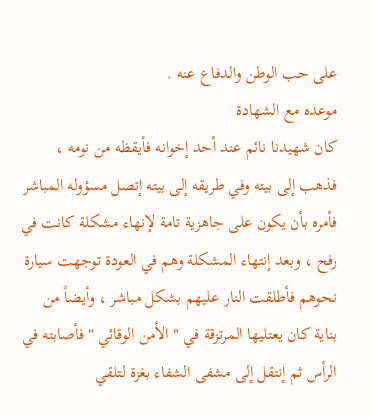على حب الوطن والدفاع عنه .
موعده مع الشهادة
كان شهيدنا نائم عند أحد إخوانه فأيقظه من نومه ، فذهب إلى بيته وفي طريقه إلى بيته إتصل مسؤوله المباشر فأمره بأن يكون على جاهزية تامة لإنهاء مشكلة كانت في رفح ، وبعد إنتهاء المشكلة وهم في العودة توجهت سيارة نحوهم فأطلقت النار عليهم بشكل مباشر ، وأيضاً من بناية كان يعتليها المرتزقة في " الأمن الوقائي " فأصابته في الرأس ثم إنتقل إلى مشفى الشفاء بغزة لتلقي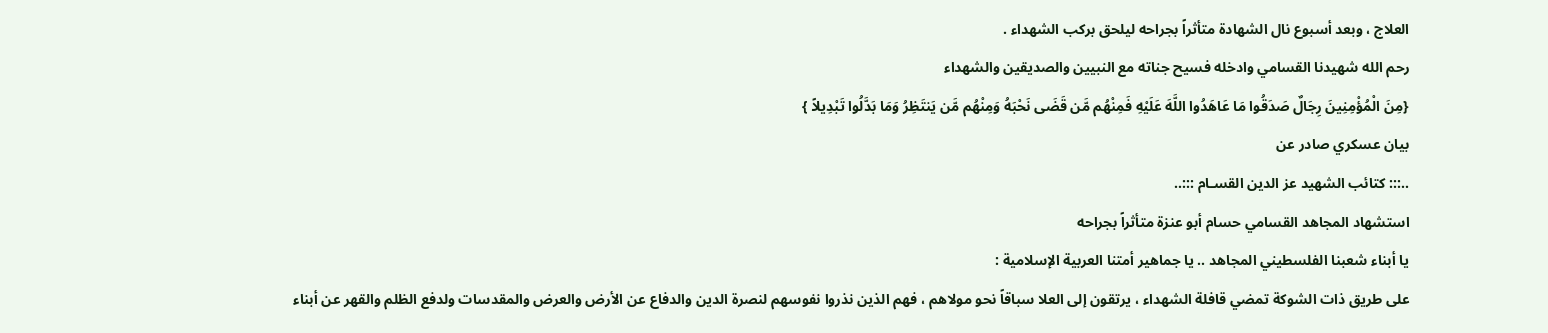العلاج ، وبعد أسبوع نال الشهادة متأثراً بجراحه ليلحق بركب الشهداء .
رحم الله شهيدنا القسامي وادخله فسيح جناته مع النبيين والصديقين والشهداء
{مِنَ الْمُؤْمِنِينَ رِجَالٌ صَدَقُوا مَا عَاهَدُوا اللَّهَ عَلَيْهِ فَمِنْهُم مَّن قَضَى نَحْبَهُ وَمِنْهُم مَّن يَنتَظِرُ وَمَا بَدَّلُوا تَبْدِيلاً }
بيان عسكري صادر عن
..::: كتائب الشهيد عز الدين القسـام :::..
استشهاد المجاهد القسامي حسام أبو عنزة متأثراً بجراحه
يا أبناء شعبنا الفلسطيني المجاهد .. يا جماهير أمتنا العربية الإسلامية :
على طريق ذات الشوكة تمضي قافلة الشهداء ، يرتقون إلى العلا سباقاً نحو مولاهم ، فهم الذين نذروا نفوسهم لنصرة الدين والدفاع عن الأرض والعرض والمقدسات ولدفع الظلم والقهر عن أبناء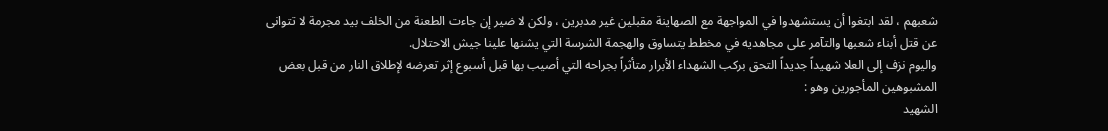شعبهم ، لقد ابتغوا أن يستشهدوا في المواجهة مع الصهاينة مقبلين غير مدبرين ، ولكن لا ضير إن جاءت الطعنة من الخلف بيد مجرمة لا تتوانى عن قتل أبناء شعبها والتآمر على مجاهديه في مخطط يتساوق والهجمة الشرسة التي يشنها علينا جيش الاحتلال.
واليوم نزف إلى العلا شهيداً جديداً التحق بركب الشهداء الأبرار متأثراً بجراحه التي أصيب بها قبل أسبوع إثر تعرضه لإطلاق النار من قبل بعض المشبوهين المأجورين وهو :
الشهيد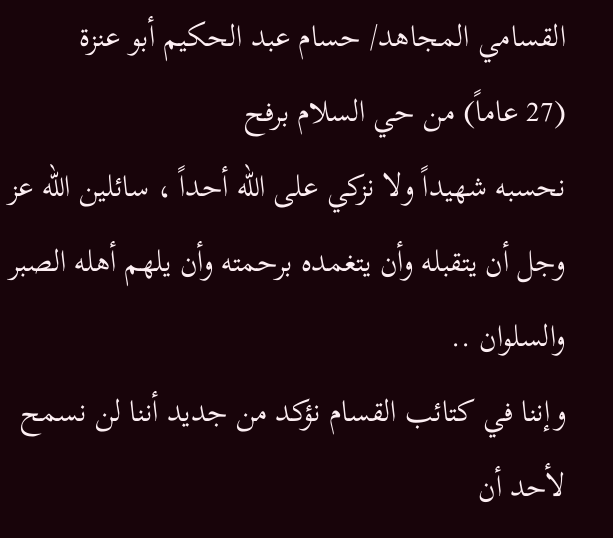القسامي المجاهد/ حسام عبد الحكيم أبو عنزة
(27 عاماً) من حي السلام برفح
نحسبه شهيداً ولا نزكي على الله أحداً ، سائلين الله عز وجل أن يتقبله وأن يتغمده برحمته وأن يلهم أهله الصبر والسلوان ..
وإننا في كتائب القسام نؤكد من جديد أننا لن نسمح لأحد أن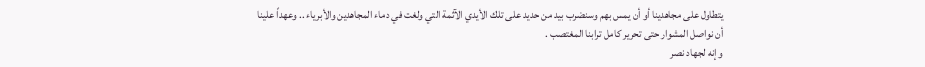يتطاول على مجاهدينا أو أن يمس بهم وسنضرب بيد من حديد على تلك الأيدي الآثمة التي ولغت في دماء المجاهدين والأبرياء .. وعهداً علينا أن نواصل المشوار حتى تحرير كامل ترابنا المغتصب .
وإنه لجهاد نصر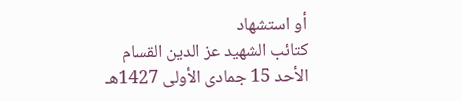أو استشهاد
كتائب الشهيد عز الدين القسام
الأحد 15 جمادى الأولى 1427هـ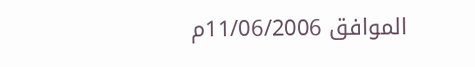الموافق 11/06/2006م